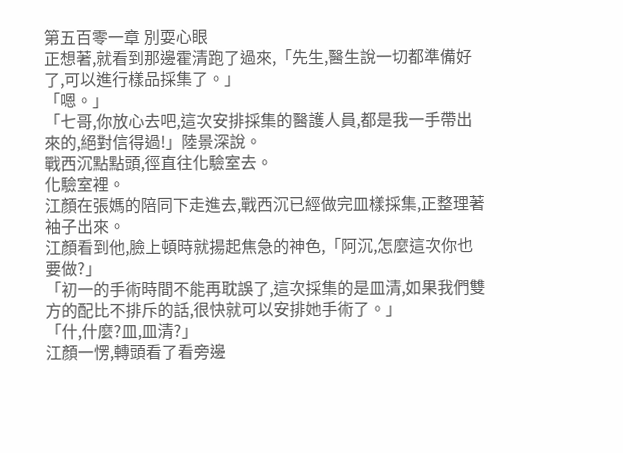第五百零一章 別耍心眼
正想著,就看到那邊霍清跑了過來,「先生,醫生說一切都準備好了,可以進行樣品採集了。」
「嗯。」
「七哥,你放心去吧,這次安排採集的醫護人員,都是我一手帶出來的,絕對信得過!」陸景深說。
戰西沉點點頭,徑直往化驗室去。
化驗室裡。
江顏在張媽的陪同下走進去,戰西沉已經做完皿樣採集,正整理著袖子出來。
江顏看到他,臉上頓時就揚起焦急的神色,「阿沉,怎麼這次你也要做?」
「初一的手術時間不能再耽誤了,這次採集的是皿清,如果我們雙方的配比不排斥的話,很快就可以安排她手術了。」
「什,什麼?皿,皿清?」
江顏一愣,轉頭看了看旁邊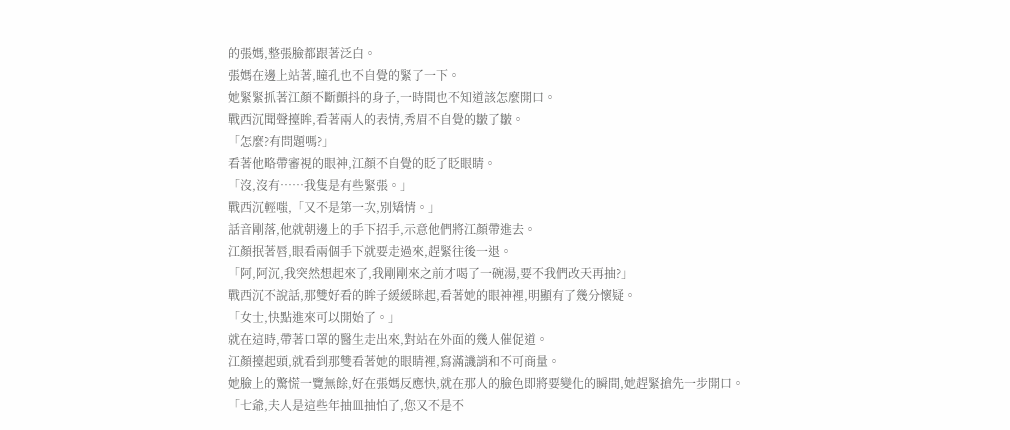的張媽,整張臉都跟著泛白。
張媽在邊上站著,瞳孔也不自覺的緊了一下。
她緊緊抓著江顏不斷顫抖的身子,一時間也不知道該怎麼開口。
戰西沉聞聲擡眸,看著兩人的表情,秀眉不自覺的皺了皺。
「怎麼?有問題嗎?」
看著他略帶審視的眼神,江顏不自覺的眨了眨眼睛。
「沒,沒有……我隻是有些緊張。」
戰西沉輕嗤,「又不是第一次,別矯情。」
話音剛落,他就朝邊上的手下招手,示意他們將江顏帶進去。
江顏抿著唇,眼看兩個手下就要走過來,趕緊往後一退。
「阿,阿沉,我突然想起來了,我剛剛來之前才喝了一碗湯,要不我們改天再抽?」
戰西沉不說話,那雙好看的眸子緩緩眯起,看著她的眼神裡,明顯有了幾分懷疑。
「女士,快點進來可以開始了。」
就在這時,帶著口罩的醫生走出來,對站在外面的幾人催促道。
江顏擡起頭,就看到那雙看著她的眼睛裡,寫滿譏誚和不可商量。
她臉上的驚慌一覽無餘,好在張媽反應快,就在那人的臉色即將要變化的瞬間,她趕緊搶先一步開口。
「七爺,夫人是這些年抽皿抽怕了,您又不是不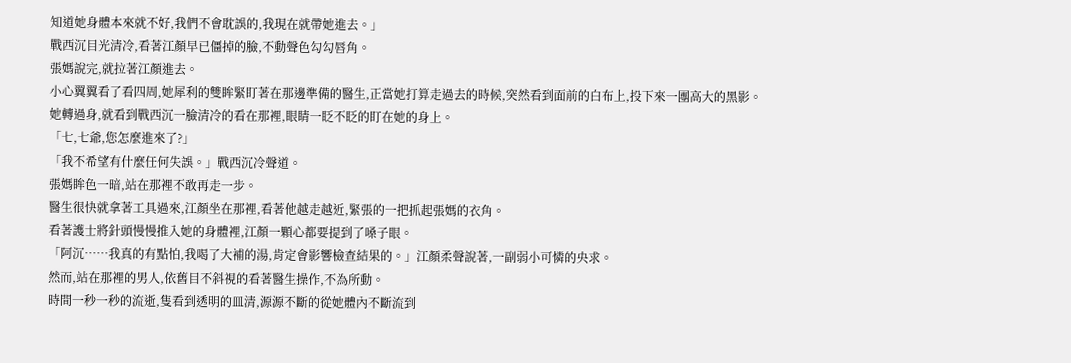知道她身體本來就不好,我們不會耽誤的,我現在就帶她進去。」
戰西沉目光清冷,看著江顏早已僵掉的臉,不動聲色勾勾唇角。
張媽說完,就拉著江顏進去。
小心翼翼看了看四周,她犀利的雙眸緊盯著在那邊準備的醫生,正當她打算走過去的時候,突然看到面前的白布上,投下來一團高大的黑影。
她轉過身,就看到戰西沉一臉清冷的看在那裡,眼睛一眨不眨的盯在她的身上。
「七,七爺,您怎麼進來了?」
「我不希望有什麼任何失誤。」戰西沉冷聲道。
張媽眸色一暗,站在那裡不敢再走一步。
醫生很快就拿著工具過來,江顏坐在那裡,看著他越走越近,緊張的一把抓起張媽的衣角。
看著護士將針頭慢慢推入她的身體裡,江顏一顆心都要提到了嗓子眼。
「阿沉……我真的有點怕,我喝了大補的湯,肯定會影響檢查結果的。」江顏柔聲說著,一副弱小可憐的央求。
然而,站在那裡的男人,依舊目不斜視的看著醫生操作,不為所動。
時間一秒一秒的流逝,隻看到透明的皿清,源源不斷的從她體內不斷流到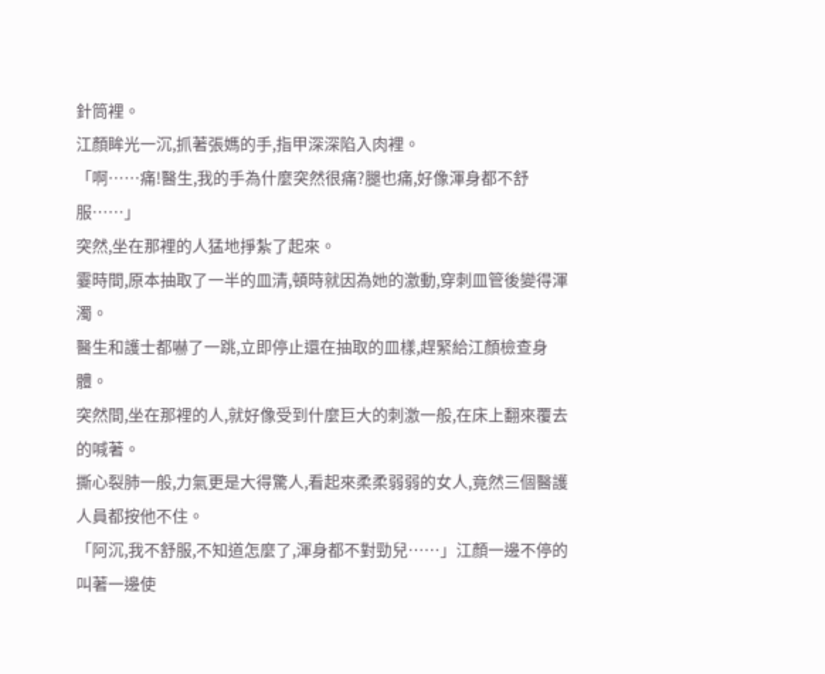針筒裡。
江顏眸光一沉,抓著張媽的手,指甲深深陷入肉裡。
「啊……痛!醫生,我的手為什麼突然很痛?腿也痛,好像渾身都不舒服……」
突然,坐在那裡的人猛地掙紮了起來。
霎時間,原本抽取了一半的皿清,頓時就因為她的激動,穿刺皿管後變得渾濁。
醫生和護士都嚇了一跳,立即停止還在抽取的皿樣,趕緊給江顏檢查身體。
突然間,坐在那裡的人,就好像受到什麼巨大的刺激一般,在床上翻來覆去的喊著。
撕心裂肺一般,力氣更是大得驚人,看起來柔柔弱弱的女人,竟然三個醫護人員都按他不住。
「阿沉,我不舒服,不知道怎麼了,渾身都不對勁兒……」江顏一邊不停的叫著一邊使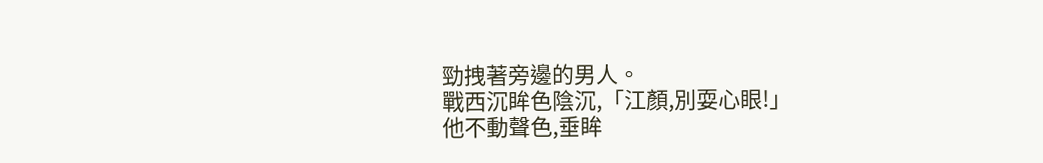勁拽著旁邊的男人。
戰西沉眸色陰沉,「江顏,別耍心眼!」
他不動聲色,垂眸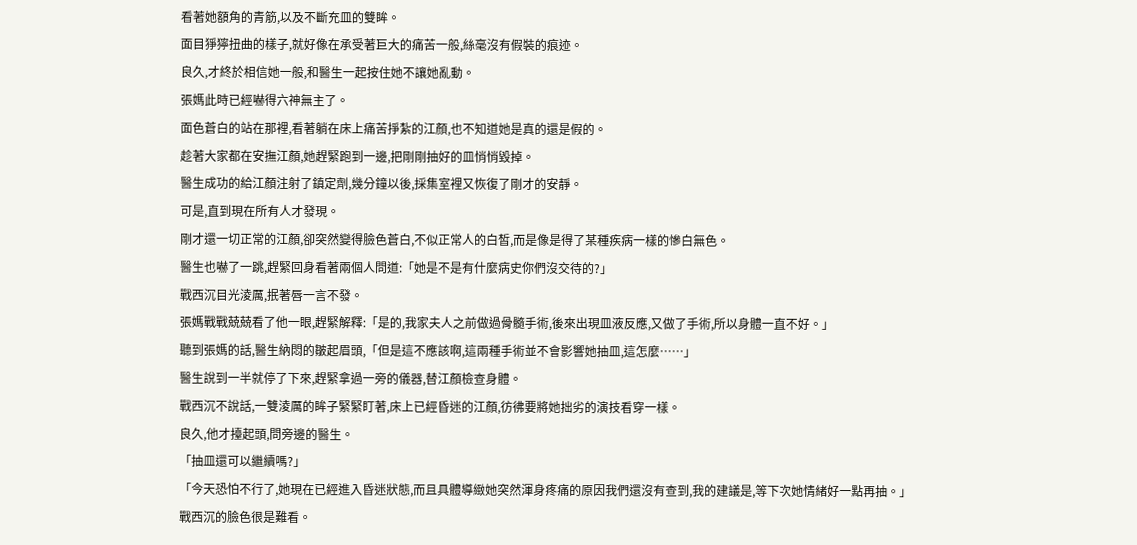看著她額角的青筋,以及不斷充皿的雙眸。
面目猙獰扭曲的樣子,就好像在承受著巨大的痛苦一般,絲毫沒有假裝的痕迹。
良久,才終於相信她一般,和醫生一起按住她不讓她亂動。
張媽此時已經嚇得六神無主了。
面色蒼白的站在那裡,看著躺在床上痛苦掙紮的江顏,也不知道她是真的還是假的。
趁著大家都在安撫江顏,她趕緊跑到一邊,把剛剛抽好的皿悄悄毀掉。
醫生成功的給江顏注射了鎮定劑,幾分鐘以後,採集室裡又恢復了剛才的安靜。
可是,直到現在所有人才發現。
剛才還一切正常的江顏,卻突然變得臉色蒼白,不似正常人的白皙,而是像是得了某種疾病一樣的慘白無色。
醫生也嚇了一跳,趕緊回身看著兩個人問道:「她是不是有什麼病史你們沒交待的?」
戰西沉目光淩厲,抿著唇一言不發。
張媽戰戰兢兢看了他一眼,趕緊解釋:「是的,我家夫人之前做過骨髓手術,後來出現皿液反應,又做了手術,所以身體一直不好。」
聽到張媽的話,醫生納悶的皺起眉頭,「但是這不應該啊,這兩種手術並不會影響她抽皿,這怎麼……」
醫生說到一半就停了下來,趕緊拿過一旁的儀器,替江顏檢查身體。
戰西沉不說話,一雙淩厲的眸子緊緊盯著,床上已經昏迷的江顏,彷彿要將她拙劣的演技看穿一樣。
良久,他才擡起頭,問旁邊的醫生。
「抽皿還可以繼續嗎?」
「今天恐怕不行了,她現在已經進入昏迷狀態,而且具體導緻她突然渾身疼痛的原因我們還沒有查到,我的建議是,等下次她情緒好一點再抽。」
戰西沉的臉色很是難看。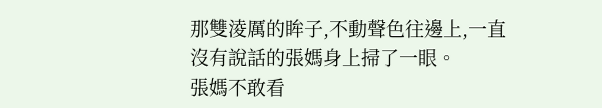那雙淩厲的眸子,不動聲色往邊上,一直沒有說話的張媽身上掃了一眼。
張媽不敢看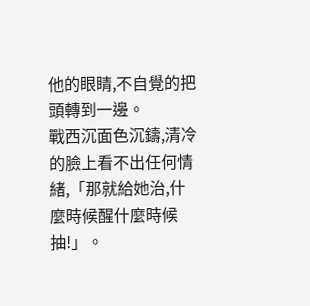他的眼睛,不自覺的把頭轉到一邊。
戰西沉面色沉鑄,清冷的臉上看不出任何情緒,「那就給她治,什麼時候醒什麼時候抽!」。